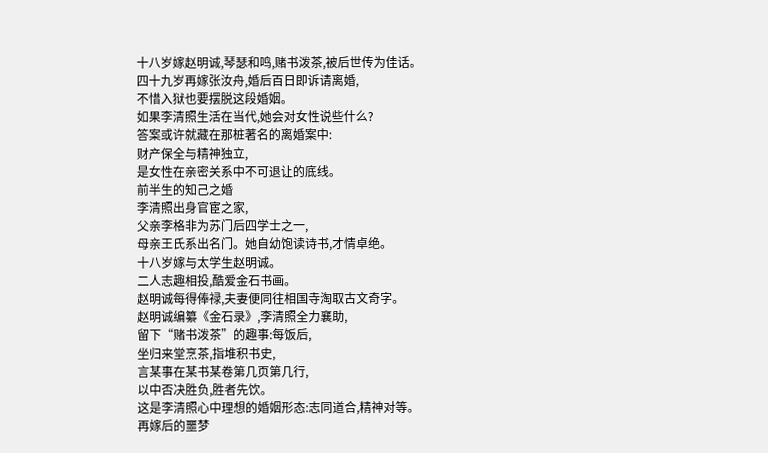十八岁嫁赵明诚,琴瑟和鸣,赌书泼茶,被后世传为佳话。
四十九岁再嫁张汝舟,婚后百日即诉请离婚,
不惜入狱也要摆脱这段婚姻。
如果李清照生活在当代,她会对女性说些什么?
答案或许就藏在那桩著名的离婚案中:
财产保全与精神独立,
是女性在亲密关系中不可退让的底线。
前半生的知己之婚
李清照出身官宦之家,
父亲李格非为苏门后四学士之一,
母亲王氏系出名门。她自幼饱读诗书,才情卓绝。
十八岁嫁与太学生赵明诚。
二人志趣相投,酷爱金石书画。
赵明诚每得俸禄,夫妻便同往相国寺淘取古文奇字。
赵明诚编纂《金石录》,李清照全力襄助,
留下“赌书泼茶”的趣事:每饭后,
坐归来堂烹茶,指堆积书史,
言某事在某书某卷第几页第几行,
以中否决胜负,胜者先饮。
这是李清照心中理想的婚姻形态:志同道合,精神对等。
再嫁后的噩梦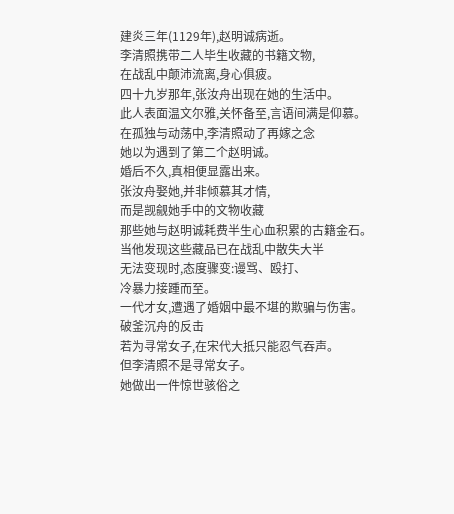建炎三年(1129年),赵明诚病逝。
李清照携带二人毕生收藏的书籍文物,
在战乱中颠沛流离,身心俱疲。
四十九岁那年,张汝舟出现在她的生活中。
此人表面温文尔雅,关怀备至,言语间满是仰慕。
在孤独与动荡中,李清照动了再嫁之念
她以为遇到了第二个赵明诚。
婚后不久,真相便显露出来。
张汝舟娶她,并非倾慕其才情,
而是觊觎她手中的文物收藏
那些她与赵明诚耗费半生心血积累的古籍金石。
当他发现这些藏品已在战乱中散失大半
无法变现时,态度骤变:谩骂、殴打、
冷暴力接踵而至。
一代才女,遭遇了婚姻中最不堪的欺骗与伤害。
破釜沉舟的反击
若为寻常女子,在宋代大抵只能忍气吞声。
但李清照不是寻常女子。
她做出一件惊世骇俗之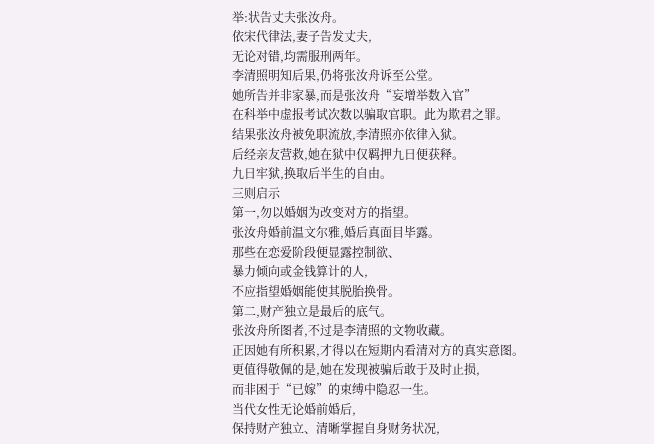举:状告丈夫张汝舟。
依宋代律法,妻子告发丈夫,
无论对错,均需服刑两年。
李清照明知后果,仍将张汝舟诉至公堂。
她所告并非家暴,而是张汝舟“妄增举数入官”
在科举中虚报考试次数以骗取官职。此为欺君之罪。
结果张汝舟被免职流放,李清照亦依律入狱。
后经亲友营救,她在狱中仅羁押九日便获释。
九日牢狱,换取后半生的自由。
三则启示
第一,勿以婚姻为改变对方的指望。
张汝舟婚前温文尔雅,婚后真面目毕露。
那些在恋爱阶段便显露控制欲、
暴力倾向或金钱算计的人,
不应指望婚姻能使其脱胎换骨。
第二,财产独立是最后的底气。
张汝舟所图者,不过是李清照的文物收藏。
正因她有所积累,才得以在短期内看清对方的真实意图。
更值得敬佩的是,她在发现被骗后敢于及时止损,
而非困于“已嫁”的束缚中隐忍一生。
当代女性无论婚前婚后,
保持财产独立、清晰掌握自身财务状况,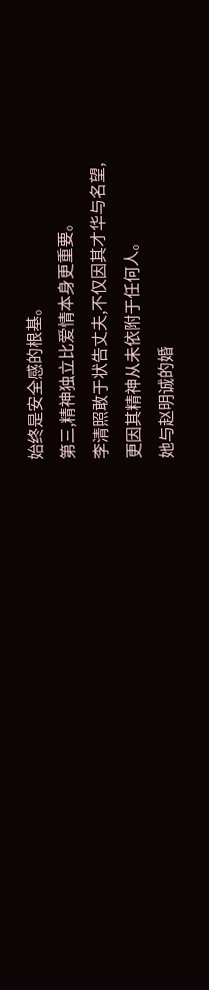始终是安全感的根基。
第三,精神独立比爱情本身更重要。
李清照敢于状告丈夫,不仅因其才华与名望,
更因其精神从未依附于任何人。
她与赵明诚的婚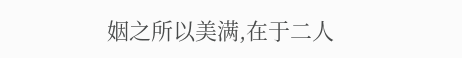姻之所以美满,在于二人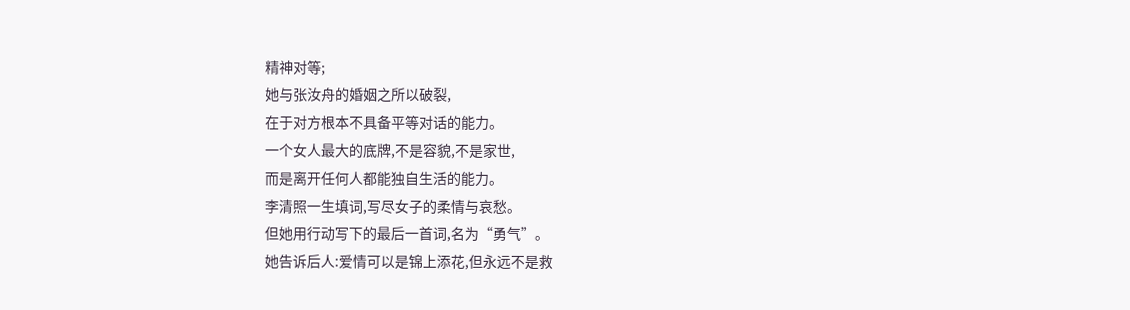精神对等;
她与张汝舟的婚姻之所以破裂,
在于对方根本不具备平等对话的能力。
一个女人最大的底牌,不是容貌,不是家世,
而是离开任何人都能独自生活的能力。
李清照一生填词,写尽女子的柔情与哀愁。
但她用行动写下的最后一首词,名为“勇气”。
她告诉后人:爱情可以是锦上添花,但永远不是救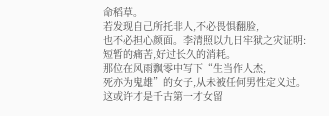命稻草。
若发现自己所托非人,不必畏惧翻脸,
也不必担心颜面。李清照以九日牢狱之灾证明:
短暂的痛苦,好过长久的消耗。
那位在风雨飘零中写下“生当作人杰,
死亦为鬼雄”的女子,从未被任何男性定义过。
这或许才是千古第一才女留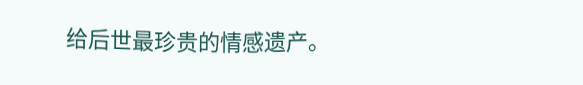给后世最珍贵的情感遗产。